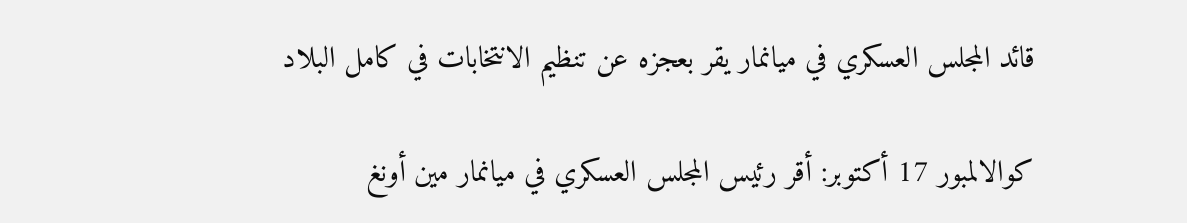قائد المجلس العسكري في ميانمار يقر بعجزه عن تنظيم الانتخابات في كامل البلاد

كوالالمبور 17 أكتوبر: أقر رئيس المجلس العسكري في ميانمار مين أونغ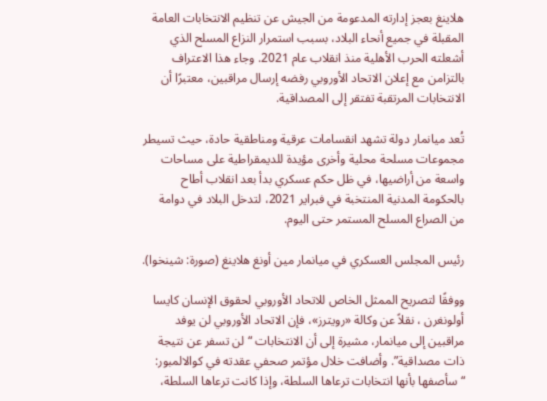هلاينغ بعجز إدارته المدعومة من الجيش عن تنظيم الانتخابات العامة المقبلة في جميع أنحاء البلاد، بسبب استمرار النزاع المسلح الذي أشعلته الحرب الأهلية منذ انقلاب عام 2021. وجاء هذا الاعتراف بالتزامن مع إعلان الاتحاد الأوروبي رفضه إرسال مراقبين، معتبرًا أن الانتخابات المرتقبة تفتقر إلى المصداقية.

تُعد ميانمار دولة تشهد انقسامات عرقية ومناطقية حادة، حيث تسيطر مجموعات مسلحة محلية وأخرى مؤيدة للديمقراطية على مساحات واسعة من أراضيها، في ظل حكم عسكري بدأ بعد انقلاب أطاح بالحكومة المدنية المنتخبة في فبراير 2021، لتدخل البلاد في دوامة من الصراع المسلح المستمر حتى اليوم.

رئيس المجلس العسكري في ميانمار مين أونغ هلاينغ (صورة: شينخوا).

ووفقًا لتصريح الممثل الخاص للاتحاد الأوروبي لحقوق الإنسان كايسا أولونغرن ، نقلاً عن وكالة «رويترز»، فإن الاتحاد الأوروبي لن يوفد مراقبين إلى ميانمار، مشيرة إلى أن الانتخابات “لن تسفر عن نتيجة ذات مصداقية”. وأضافت خلال مؤتمر صحفي عقدته في كوالالمبور: “سأصفها بأنها انتخابات ترعاها السلطة، وإذا كانت ترعاها السلطة،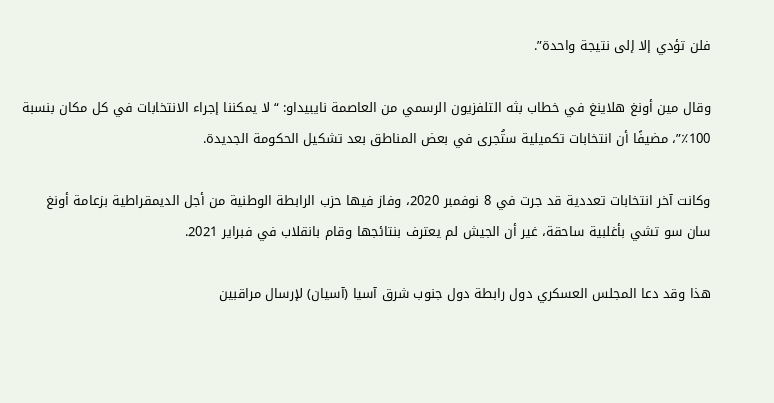فلن تؤدي إلا إلى نتيجة واحدة”.

وقال مين أونغ هلاينغ في خطاب بثه التلفزيون الرسمي من العاصمة نايبيداو: “لا يمكننا إجراء الانتخابات في كل مكان بنسبة 100٪”، مضيفًا أن انتخابات تكميلية ستُجرى في بعض المناطق بعد تشكيل الحكومة الجديدة.

وكانت آخر انتخابات تعددية قد جرت في 8 نوفمبر 2020، وفاز فيها حزب الرابطة الوطنية من أجل الديمقراطية بزعامة أونغ سان سو تشي بأغلبية ساحقة، غير أن الجيش لم يعترف بنتائجها وقام بانقلاب في فبراير 2021.

هذا وقد دعا المجلس العسكري دول رابطة دول جنوب شرق آسيا (آسيان) لإرسال مراقبين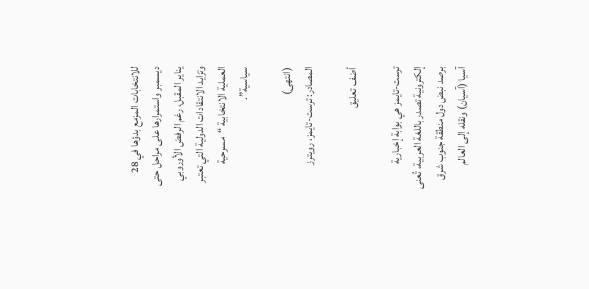للانتخابات المزمع بدؤها في 28 ديسمبر واستمرارها على مراحل حتى يناير المقبل، رغم الرفض الأوروبي وتزايد الانتقادات الدولية التي تعتبر العملية الانتخابية “مسرحية سياسية”.

(انتهى)
المصادر: ترست-تايمز، رويترز

أضف تعليق

ترست-تايمز هي بوابة إخبارية إلكترونية تصدر باللغة العربية، تُعنى برصد نبض دول منطقة جنوب شرق آسيا (آسيان) ونقله إلى العالم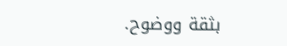بثقة ووضوح.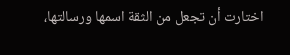اختارت أن تجعل من الثقة اسمها ورسالتها،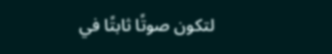لتكون صوتًا ثابتًا في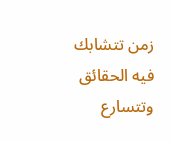زمن تتشابك فيه الحقائق وتتسارع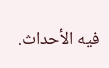فيه الأحداث.